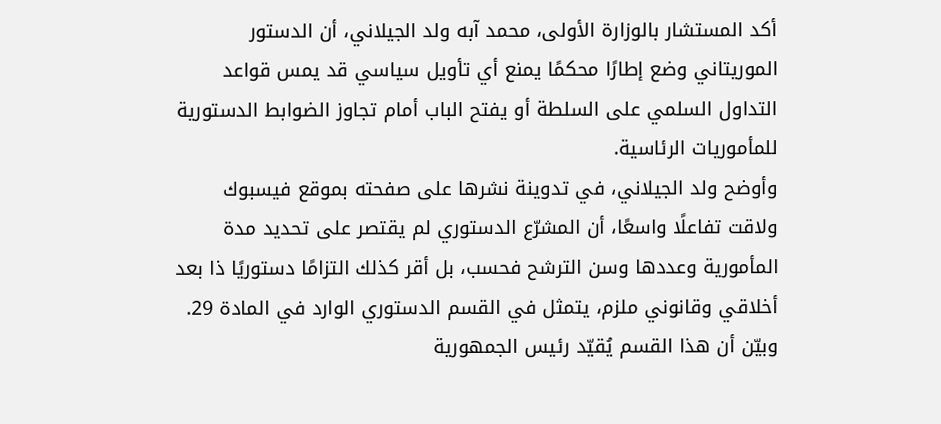أكد المستشار بالوزارة الأولى، محمد آبه ولد الجيلاني، أن الدستور الموريتاني وضع إطارًا محكمًا يمنع أي تأويل سياسي قد يمس قواعد التداول السلمي على السلطة أو يفتح الباب أمام تجاوز الضوابط الدستورية للمأموريات الرئاسية.
وأوضح ولد الجيلاني، في تدوينة نشرها على صفحته بموقع فيسبوك ولاقت تفاعلًا واسعًا، أن المشرّع الدستوري لم يقتصر على تحديد مدة المأمورية وعددها وسن الترشح فحسب، بل أقر كذلك التزامًا دستوريًا ذا بعد أخلاقي وقانوني ملزم، يتمثل في القسم الدستوري الوارد في المادة 29.
وبيّن أن هذا القسم يُقيّد رئيس الجمهورية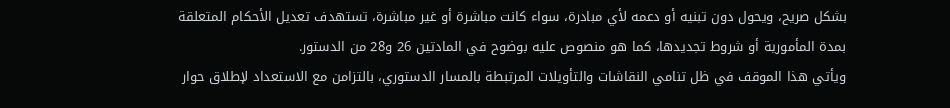بشكل صريح، ويحول دون تبنيه أو دعمه لأي مبادرة، سواء كانت مباشرة أو غير مباشرة، تستهدف تعديل الأحكام المتعلقة بمدة المأمورية أو شروط تجديدها، كما هو منصوص عليه بوضوح في المادتين 26 و28 من الدستور.
ويأتي هذا الموقف في ظل تنامي النقاشات والتأويلات المرتبطة بالمسار الدستوري، بالتزامن مع الاستعداد لإطلاق حوار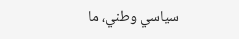سياسي وطني، ما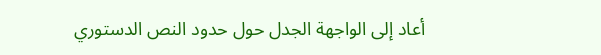أعاد إلى الواجهة الجدل حول حدود النص الدستوري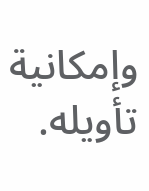وإمكانية تأويله.